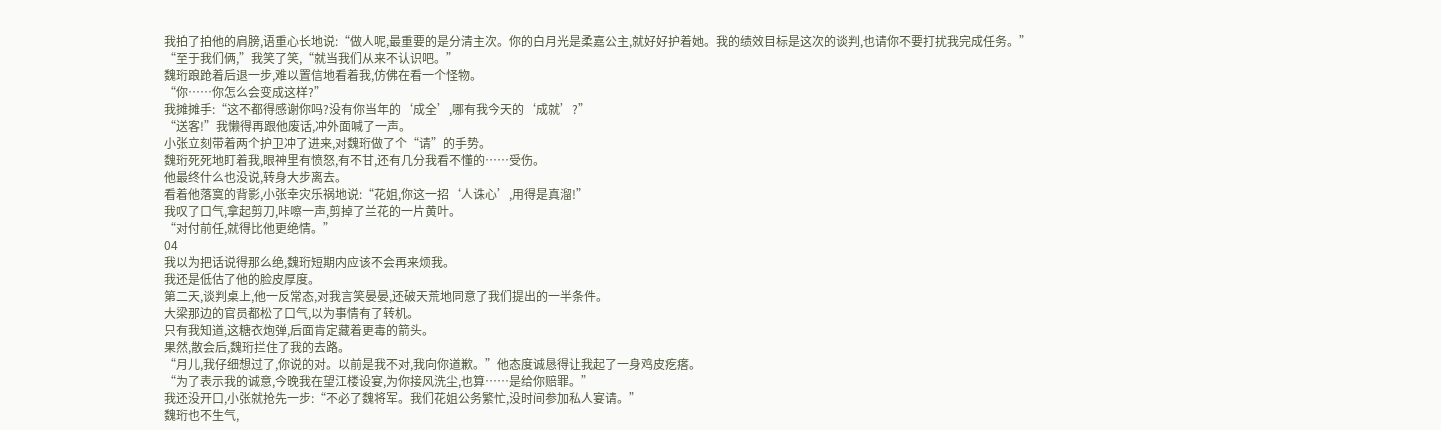我拍了拍他的肩膀,语重心长地说:“做人呢,最重要的是分清主次。你的白月光是柔嘉公主,就好好护着她。我的绩效目标是这次的谈判,也请你不要打扰我完成任务。”
“至于我们俩,”我笑了笑,“就当我们从来不认识吧。”
魏珩踉跄着后退一步,难以置信地看着我,仿佛在看一个怪物。
“你……你怎么会变成这样?”
我摊摊手:“这不都得感谢你吗?没有你当年的‘成全’,哪有我今天的‘成就’?”
“送客!”我懒得再跟他废话,冲外面喊了一声。
小张立刻带着两个护卫冲了进来,对魏珩做了个“请”的手势。
魏珩死死地盯着我,眼神里有愤怒,有不甘,还有几分我看不懂的……受伤。
他最终什么也没说,转身大步离去。
看着他落寞的背影,小张幸灾乐祸地说:“花姐,你这一招‘人诛心’,用得是真溜!”
我叹了口气,拿起剪刀,咔嚓一声,剪掉了兰花的一片黄叶。
“对付前任,就得比他更绝情。”
04
我以为把话说得那么绝,魏珩短期内应该不会再来烦我。
我还是低估了他的脸皮厚度。
第二天,谈判桌上,他一反常态,对我言笑晏晏,还破天荒地同意了我们提出的一半条件。
大梁那边的官员都松了口气,以为事情有了转机。
只有我知道,这糖衣炮弹,后面肯定藏着更毒的箭头。
果然,散会后,魏珩拦住了我的去路。
“月儿,我仔细想过了,你说的对。以前是我不对,我向你道歉。”他态度诚恳得让我起了一身鸡皮疙瘩。
“为了表示我的诚意,今晚我在望江楼设宴,为你接风洗尘,也算……是给你赔罪。”
我还没开口,小张就抢先一步:“不必了魏将军。我们花姐公务繁忙,没时间参加私人宴请。”
魏珩也不生气,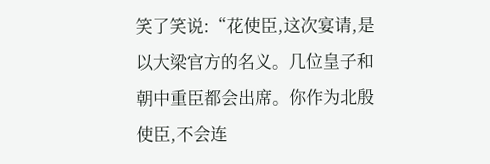笑了笑说:“花使臣,这次宴请,是以大梁官方的名义。几位皇子和朝中重臣都会出席。你作为北殷使臣,不会连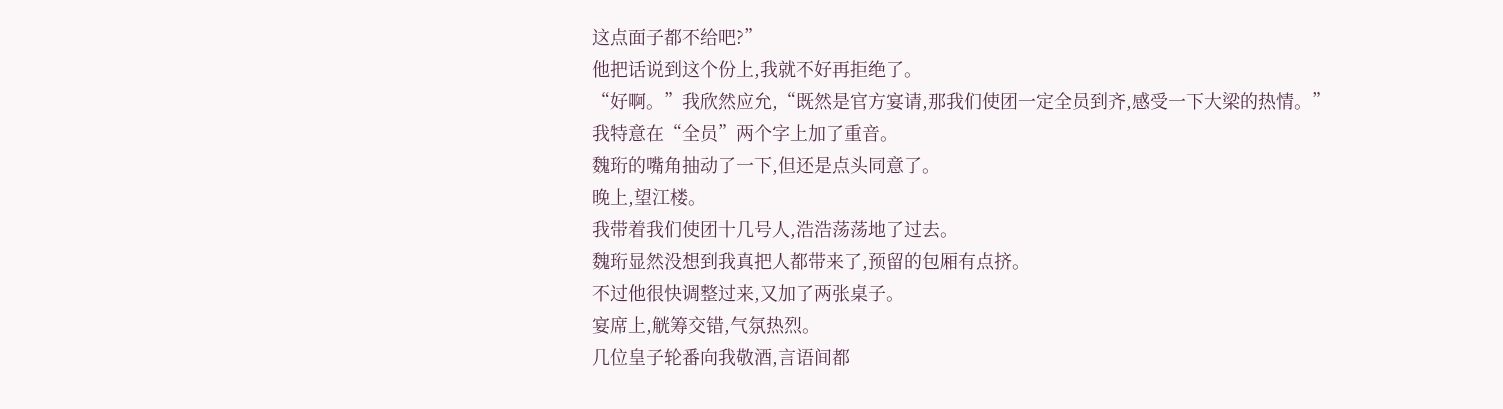这点面子都不给吧?”
他把话说到这个份上,我就不好再拒绝了。
“好啊。”我欣然应允,“既然是官方宴请,那我们使团一定全员到齐,感受一下大梁的热情。”
我特意在“全员”两个字上加了重音。
魏珩的嘴角抽动了一下,但还是点头同意了。
晚上,望江楼。
我带着我们使团十几号人,浩浩荡荡地了过去。
魏珩显然没想到我真把人都带来了,预留的包厢有点挤。
不过他很快调整过来,又加了两张桌子。
宴席上,觥筹交错,气氛热烈。
几位皇子轮番向我敬酒,言语间都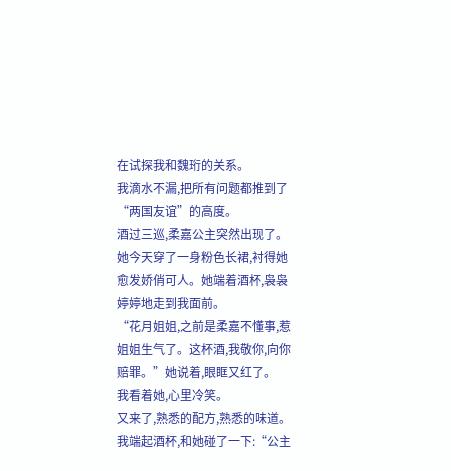在试探我和魏珩的关系。
我滴水不漏,把所有问题都推到了“两国友谊”的高度。
酒过三巡,柔嘉公主突然出现了。
她今天穿了一身粉色长裙,衬得她愈发娇俏可人。她端着酒杯,袅袅婷婷地走到我面前。
“花月姐姐,之前是柔嘉不懂事,惹姐姐生气了。这杯酒,我敬你,向你赔罪。”她说着,眼眶又红了。
我看着她,心里冷笑。
又来了,熟悉的配方,熟悉的味道。
我端起酒杯,和她碰了一下:“公主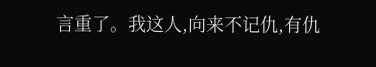言重了。我这人,向来不记仇,有仇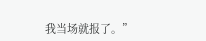我当场就报了。”